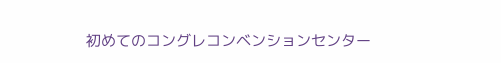初めてのコングレコンベンションセンター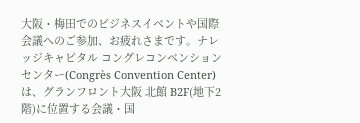大阪・梅田でのビジネスイベントや国際会議へのご参加、お疲れさまです。ナレッジキャピタル コングレコンベンションセンター(Congrès Convention Center)は、グランフロント大阪 北館 B2F(地下2階)に位置する会議・国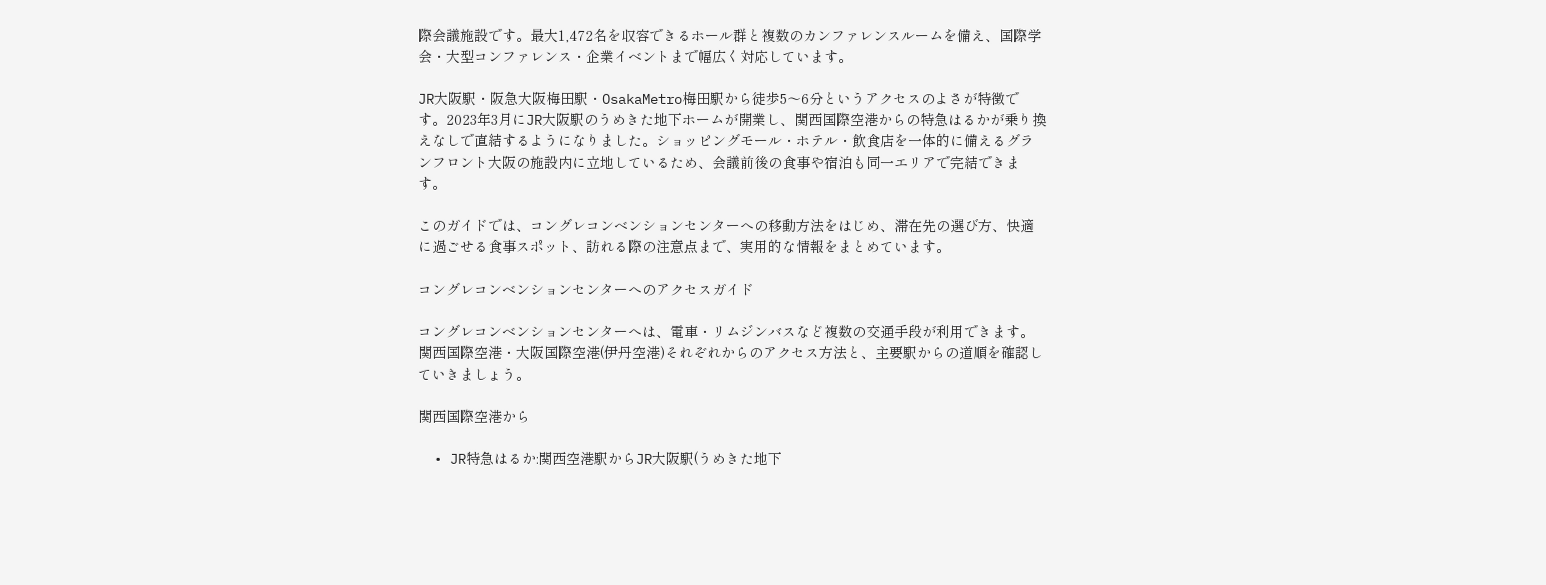際会議施設です。最大1,472名を収容できるホール群と複数のカンファレンスルームを備え、国際学会・大型コンファレンス・企業イベントまで幅広く対応しています。

JR大阪駅・阪急大阪梅田駅・OsakaMetro梅田駅から徒歩5〜6分というアクセスのよさが特徴です。2023年3月にJR大阪駅のうめきた地下ホームが開業し、関西国際空港からの特急はるかが乗り換えなしで直結するようになりました。ショッピングモール・ホテル・飲食店を一体的に備えるグランフロント大阪の施設内に立地しているため、会議前後の食事や宿泊も同一エリアで完結できます。

このガイドでは、コングレコンベンションセンターへの移動方法をはじめ、滞在先の選び方、快適に過ごせる食事スポット、訪れる際の注意点まで、実用的な情報をまとめています。

コングレコンベンションセンターへのアクセスガイド

コングレコンベンションセンターへは、電車・リムジンバスなど複数の交通手段が利用できます。関西国際空港・大阪国際空港(伊丹空港)それぞれからのアクセス方法と、主要駅からの道順を確認していきましょう。

関西国際空港から

  • JR特急はるか:関西空港駅からJR大阪駅(うめきた地下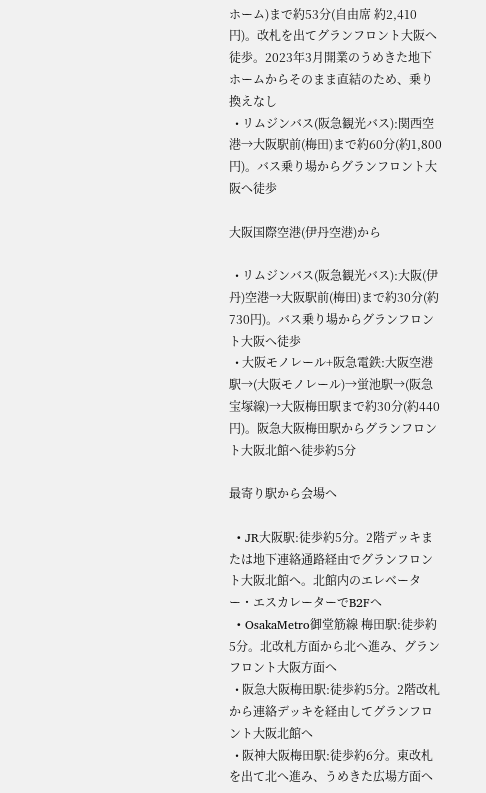ホーム)まで約53分(自由席 約2,410円)。改札を出てグランフロント大阪へ徒歩。2023年3月開業のうめきた地下ホームからそのまま直結のため、乗り換えなし
  • リムジンバス(阪急観光バス):関西空港→大阪駅前(梅田)まで約60分(約1,800円)。バス乗り場からグランフロント大阪へ徒歩

大阪国際空港(伊丹空港)から

  • リムジンバス(阪急観光バス):大阪(伊丹)空港→大阪駅前(梅田)まで約30分(約730円)。バス乗り場からグランフロント大阪へ徒歩
  • 大阪モノレール+阪急電鉄:大阪空港駅→(大阪モノレール)→蛍池駅→(阪急宝塚線)→大阪梅田駅まで約30分(約440円)。阪急大阪梅田駅からグランフロント大阪北館へ徒歩約5分

最寄り駅から会場へ

  • JR大阪駅:徒歩約5分。2階デッキまたは地下連絡通路経由でグランフロント大阪北館へ。北館内のエレベーター・エスカレーターでB2Fへ
  • OsakaMetro御堂筋線 梅田駅:徒歩約5分。北改札方面から北へ進み、グランフロント大阪方面へ
  • 阪急大阪梅田駅:徒歩約5分。2階改札から連絡デッキを経由してグランフロント大阪北館へ
  • 阪神大阪梅田駅:徒歩約6分。東改札を出て北へ進み、うめきた広場方面へ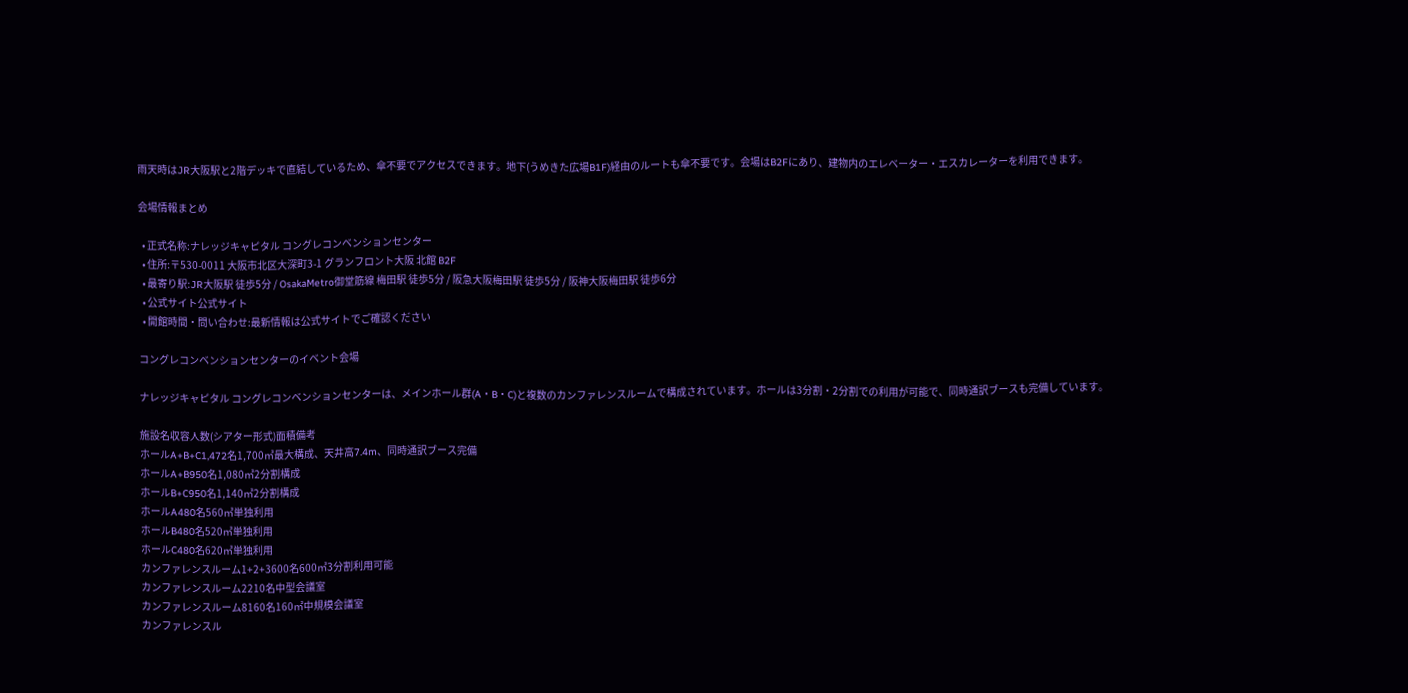雨天時はJR大阪駅と2階デッキで直結しているため、傘不要でアクセスできます。地下(うめきた広場B1F)経由のルートも傘不要です。会場はB2Fにあり、建物内のエレベーター・エスカレーターを利用できます。

会場情報まとめ

  • 正式名称:ナレッジキャピタル コングレコンベンションセンター
  • 住所:〒530-0011 大阪市北区大深町3-1 グランフロント大阪 北館 B2F
  • 最寄り駅:JR大阪駅 徒歩5分 / OsakaMetro御堂筋線 梅田駅 徒歩5分 / 阪急大阪梅田駅 徒歩5分 / 阪神大阪梅田駅 徒歩6分
  • 公式サイト公式サイト
  • 開館時間・問い合わせ:最新情報は公式サイトでご確認ください

コングレコンベンションセンターのイベント会場

ナレッジキャピタル コングレコンベンションセンターは、メインホール群(A・B・C)と複数のカンファレンスルームで構成されています。ホールは3分割・2分割での利用が可能で、同時通訳ブースも完備しています。

施設名収容人数(シアター形式)面積備考
ホールA+B+C1,472名1,700㎡最大構成、天井高7.4m、同時通訳ブース完備
ホールA+B950名1,080㎡2分割構成
ホールB+C950名1,140㎡2分割構成
ホールA480名560㎡単独利用
ホールB480名520㎡単独利用
ホールC480名620㎡単独利用
カンファレンスルーム1+2+3600名600㎡3分割利用可能
カンファレンスルーム2210名中型会議室
カンファレンスルーム8160名160㎡中規模会議室
カンファレンスル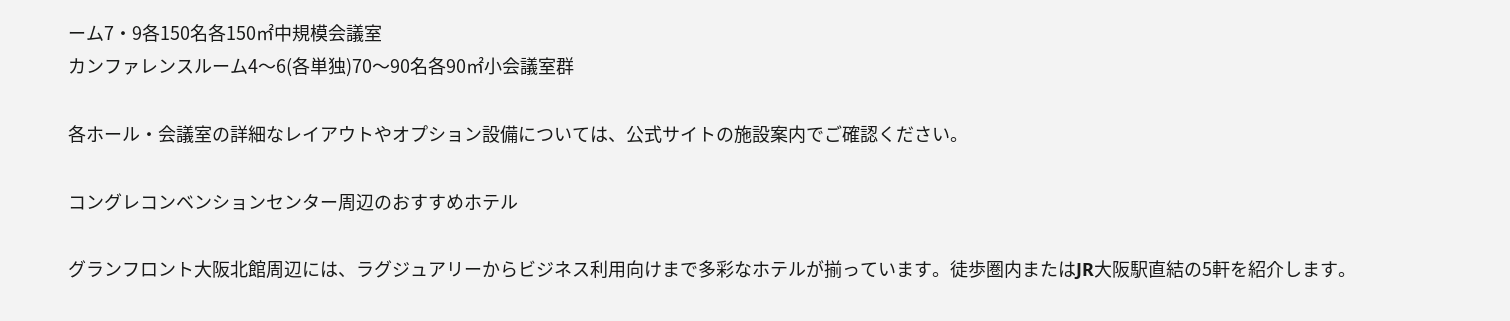ーム7・9各150名各150㎡中規模会議室
カンファレンスルーム4〜6(各単独)70〜90名各90㎡小会議室群

各ホール・会議室の詳細なレイアウトやオプション設備については、公式サイトの施設案内でご確認ください。

コングレコンベンションセンター周辺のおすすめホテル

グランフロント大阪北館周辺には、ラグジュアリーからビジネス利用向けまで多彩なホテルが揃っています。徒歩圏内またはJR大阪駅直結の5軒を紹介します。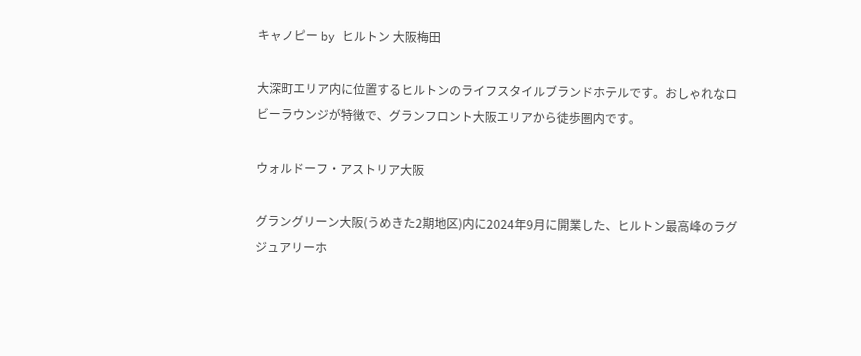キャノピー by ヒルトン 大阪梅田

大深町エリア内に位置するヒルトンのライフスタイルブランドホテルです。おしゃれなロビーラウンジが特徴で、グランフロント大阪エリアから徒歩圏内です。

ウォルドーフ・アストリア大阪

グラングリーン大阪(うめきた2期地区)内に2024年9月に開業した、ヒルトン最高峰のラグジュアリーホ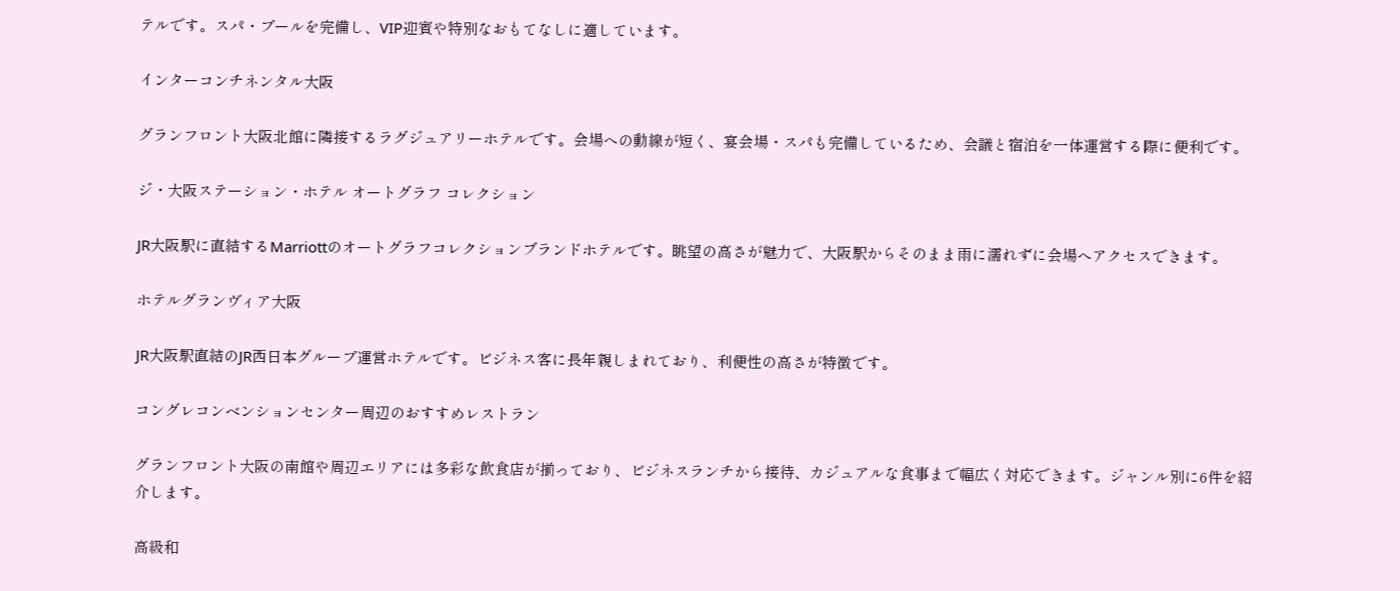テルです。スパ・プールを完備し、VIP迎賓や特別なおもてなしに適しています。

インターコンチネンタル大阪

グランフロント大阪北館に隣接するラグジュアリーホテルです。会場への動線が短く、宴会場・スパも完備しているため、会議と宿泊を一体運営する際に便利です。

ジ・大阪ステーション・ホテル オートグラフ コレクション

JR大阪駅に直結するMarriottのオートグラフコレクションブランドホテルです。眺望の高さが魅力で、大阪駅からそのまま雨に濡れずに会場へアクセスできます。

ホテルグランヴィア大阪

JR大阪駅直結のJR西日本グループ運営ホテルです。ビジネス客に長年親しまれており、利便性の高さが特徴です。

コングレコンベンションセンター周辺のおすすめレストラン

グランフロント大阪の南館や周辺エリアには多彩な飲食店が揃っており、ビジネスランチから接待、カジュアルな食事まで幅広く対応できます。ジャンル別に6件を紹介します。

高級和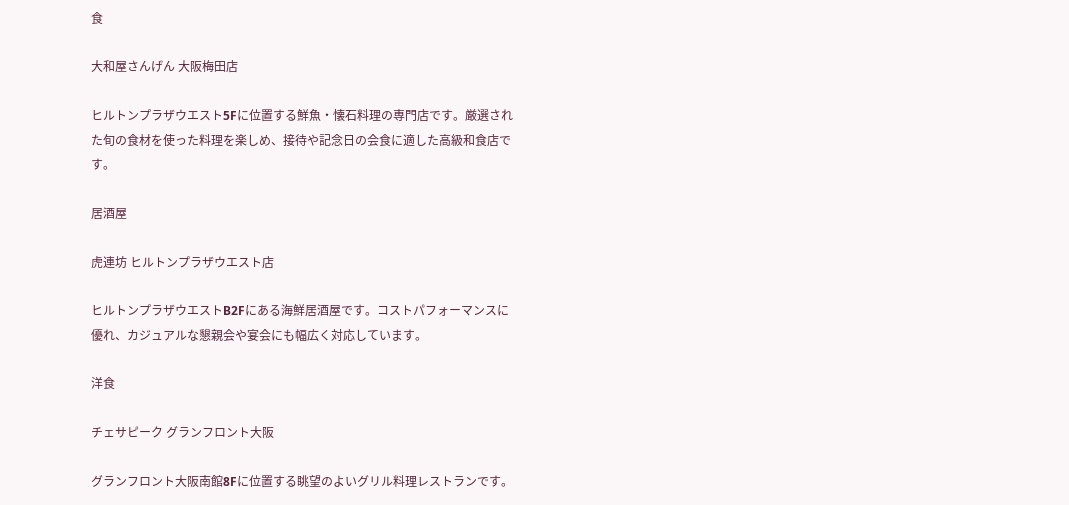食

大和屋さんげん 大阪梅田店

ヒルトンプラザウエスト5Fに位置する鮮魚・懐石料理の専門店です。厳選された旬の食材を使った料理を楽しめ、接待や記念日の会食に適した高級和食店です。

居酒屋

虎連坊 ヒルトンプラザウエスト店

ヒルトンプラザウエストB2Fにある海鮮居酒屋です。コストパフォーマンスに優れ、カジュアルな懇親会や宴会にも幅広く対応しています。

洋食

チェサピーク グランフロント大阪

グランフロント大阪南館8Fに位置する眺望のよいグリル料理レストランです。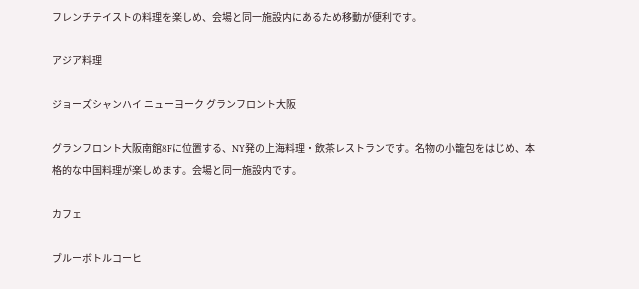フレンチテイストの料理を楽しめ、会場と同一施設内にあるため移動が便利です。

アジア料理

ジョーズシャンハイ ニューヨーク グランフロント大阪

グランフロント大阪南館8Fに位置する、NY発の上海料理・飲茶レストランです。名物の小籠包をはじめ、本格的な中国料理が楽しめます。会場と同一施設内です。

カフェ

ブルーボトルコーヒ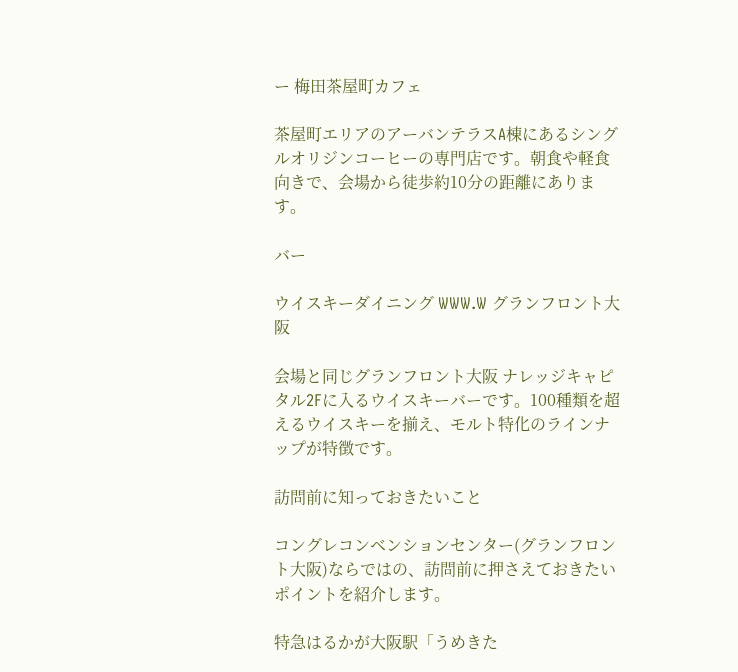ー 梅田茶屋町カフェ

茶屋町エリアのアーバンテラスA棟にあるシングルオリジンコーヒーの専門店です。朝食や軽食向きで、会場から徒歩約10分の距離にあります。

バー

ウイスキーダイニング WWW.W グランフロント大阪

会場と同じグランフロント大阪 ナレッジキャピタル2Fに入るウイスキーバーです。100種類を超えるウイスキーを揃え、モルト特化のラインナップが特徴です。

訪問前に知っておきたいこと

コングレコンベンションセンター(グランフロント大阪)ならではの、訪問前に押さえておきたいポイントを紹介します。

特急はるかが大阪駅「うめきた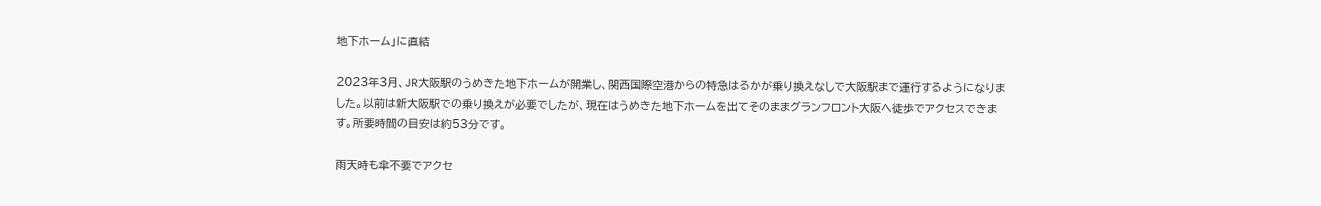地下ホーム」に直結

2023年3月、JR大阪駅のうめきた地下ホームが開業し、関西国際空港からの特急はるかが乗り換えなしで大阪駅まで運行するようになりました。以前は新大阪駅での乗り換えが必要でしたが、現在はうめきた地下ホームを出てそのままグランフロント大阪へ徒歩でアクセスできます。所要時間の目安は約53分です。

雨天時も傘不要でアクセ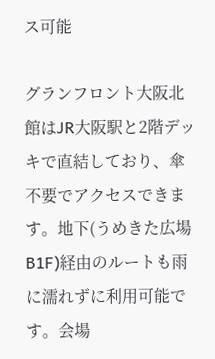ス可能

グランフロント大阪北館はJR大阪駅と2階デッキで直結しており、傘不要でアクセスできます。地下(うめきた広場B1F)経由のルートも雨に濡れずに利用可能です。会場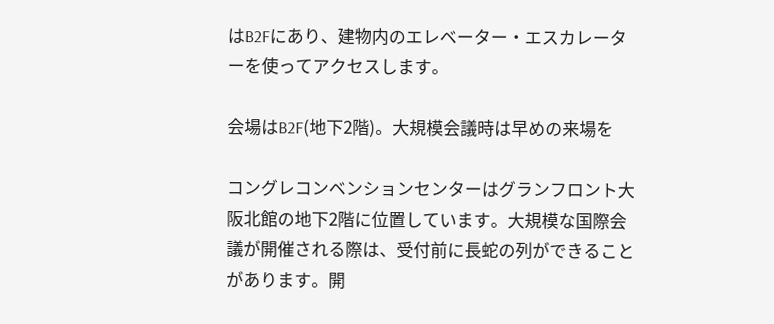はB2Fにあり、建物内のエレベーター・エスカレーターを使ってアクセスします。

会場はB2F(地下2階)。大規模会議時は早めの来場を

コングレコンベンションセンターはグランフロント大阪北館の地下2階に位置しています。大規模な国際会議が開催される際は、受付前に長蛇の列ができることがあります。開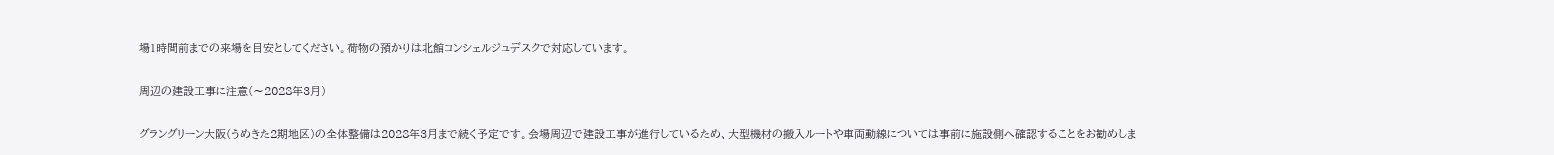場1時間前までの来場を目安としてください。荷物の預かりは北館コンシェルジュデスクで対応しています。

周辺の建設工事に注意(〜2028年3月)

グラングリーン大阪(うめきた2期地区)の全体整備は2028年3月まで続く予定です。会場周辺で建設工事が進行しているため、大型機材の搬入ルートや車両動線については事前に施設側へ確認することをお勧めしま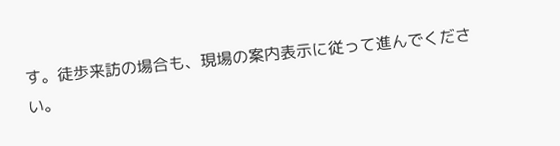す。徒歩来訪の場合も、現場の案内表示に従って進んでください。